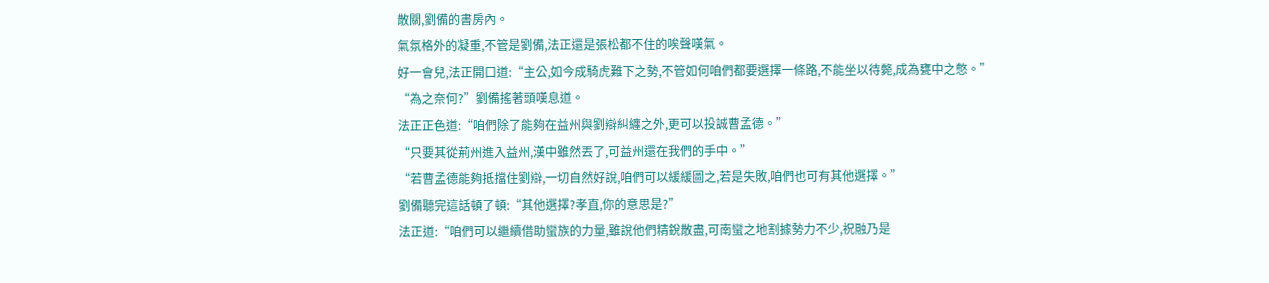散關,劉備的書房內。
氣氛格外的凝重,不管是劉備,法正還是張松都不住的唉聲嘆氣。
好一會兒,法正開口道:“主公,如今成騎虎難下之勢,不管如何咱們都要選擇一條路,不能坐以待斃,成為甕中之憋。”
“為之奈何?”劉備搖著頭嘆息道。
法正正色道:“咱們除了能夠在益州與劉辯糾纏之外,更可以投誠曹孟德。”
“只要其從荊州進入益州,漢中雖然丟了,可益州還在我們的手中。”
“若曹孟德能夠抵擋住劉辯,一切自然好說,咱們可以緩緩圖之,若是失敗,咱們也可有其他選擇。”
劉備聽完這話頓了頓:“其他選擇?孝直,你的意思是?”
法正道:“咱們可以繼續借助蠻族的力量,雖說他們精銳散盡,可南蠻之地割據勢力不少,祝融乃是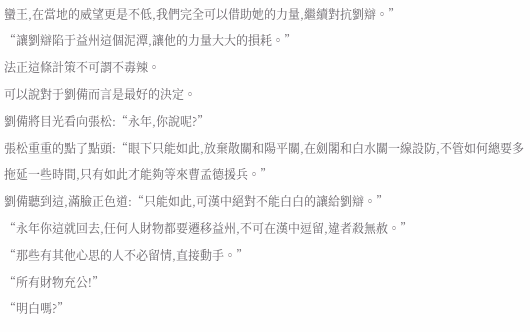蠻王,在當地的威望更是不低,我們完全可以借助她的力量,繼續對抗劉辯。”
“讓劉辯陷于益州這個泥潭,讓他的力量大大的損耗。”
法正這條計策不可謂不毒辣。
可以說對于劉備而言是最好的決定。
劉備將目光看向張松:“永年,你說呢?”
張松重重的點了點頭:“眼下只能如此,放棄散關和陽平關,在劍閣和白水關一線設防,不管如何總要多拖延一些時間,只有如此才能夠等來曹孟德援兵。”
劉備聽到這,滿臉正色道:“只能如此,可漢中絕對不能白白的讓給劉辯。”
“永年你這就回去,任何人財物都要遷移益州,不可在漢中逗留,違者殺無赦。”
“那些有其他心思的人不必留情,直接動手。”
“所有財物充公!”
“明白嗎?”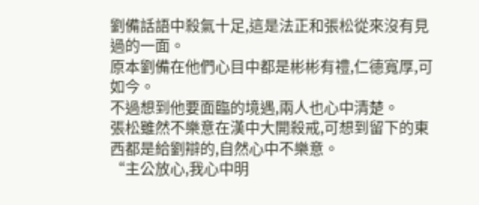劉備話語中殺氣十足,這是法正和張松從來沒有見過的一面。
原本劉備在他們心目中都是彬彬有禮,仁德寬厚,可如今。
不過想到他要面臨的境遇,兩人也心中清楚。
張松雖然不樂意在漢中大開殺戒,可想到留下的東西都是給劉辯的,自然心中不樂意。
“主公放心,我心中明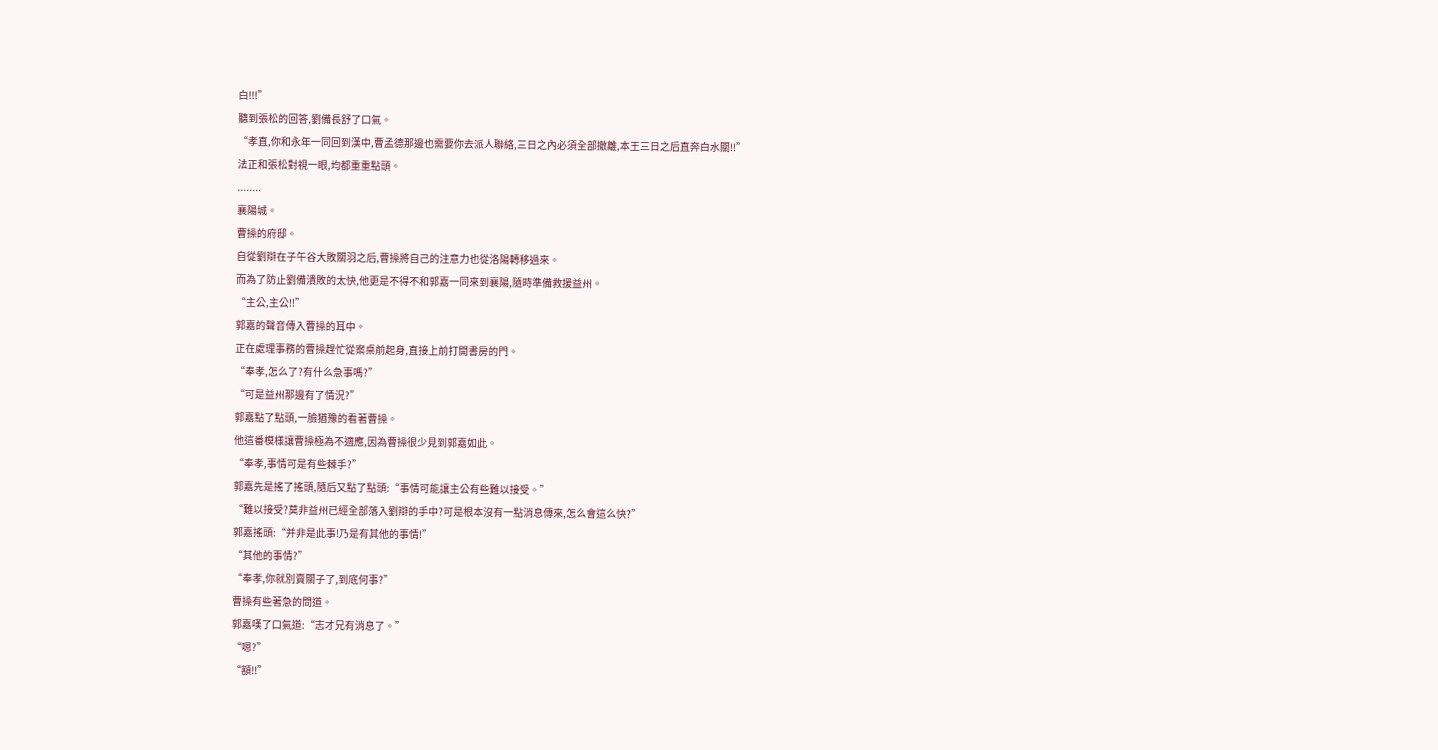白!!!”
聽到張松的回答,劉備長舒了口氣。
“孝直,你和永年一同回到漢中,曹孟德那邊也需要你去派人聯絡,三日之內必須全部撤離,本王三日之后直奔白水關!!”
法正和張松對視一眼,均都重重點頭。
........
襄陽城。
曹操的府邸。
自從劉辯在子午谷大敗關羽之后,曹操將自己的注意力也從洛陽轉移過來。
而為了防止劉備潰敗的太快,他更是不得不和郭嘉一同來到襄陽,隨時準備救援益州。
“主公,主公!!”
郭嘉的聲音傳入曹操的耳中。
正在處理事務的曹操趕忙從案桌前起身,直接上前打開書房的門。
“奉孝,怎么了?有什么急事嗎?”
“可是益州那邊有了情況?”
郭嘉點了點頭,一臉猶豫的看著曹操。
他這番模樣讓曹操極為不適應,因為曹操很少見到郭嘉如此。
“奉孝,事情可是有些棘手?”
郭嘉先是搖了搖頭,隨后又點了點頭:“事情可能讓主公有些難以接受。”
“難以接受?莫非益州已經全部落入劉辯的手中?可是根本沒有一點消息傳來,怎么會這么快?”
郭嘉搖頭:“并非是此事!乃是有其他的事情!”
“其他的事情?”
“奉孝,你就別賣關子了,到底何事?”
曹操有些著急的問道。
郭嘉嘆了口氣道:“志才兄有消息了。”
“嗯?”
“額!!”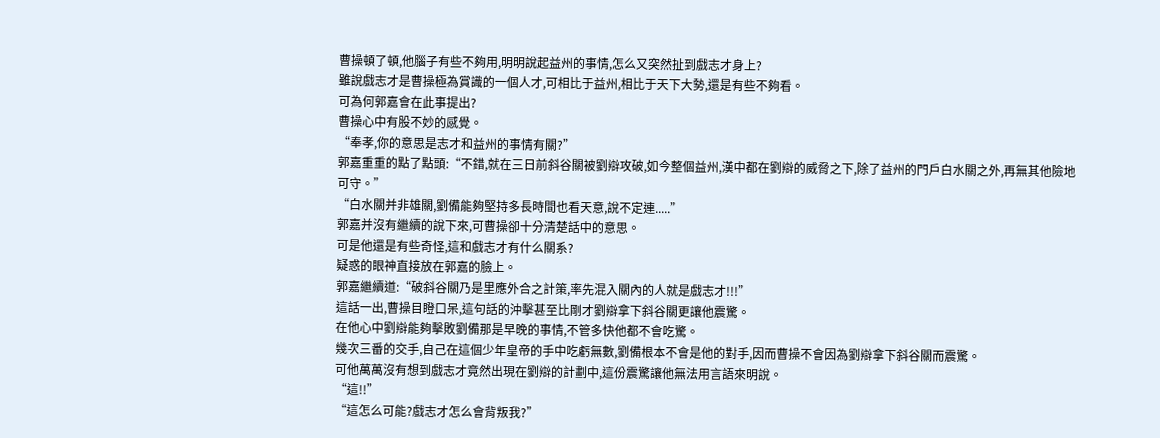曹操頓了頓,他腦子有些不夠用,明明說起益州的事情,怎么又突然扯到戲志才身上?
雖說戲志才是曹操極為賞識的一個人才,可相比于益州,相比于天下大勢,還是有些不夠看。
可為何郭嘉會在此事提出?
曹操心中有股不妙的感覺。
“奉孝,你的意思是志才和益州的事情有關?”
郭嘉重重的點了點頭:“不錯,就在三日前斜谷關被劉辯攻破,如今整個益州,漢中都在劉辯的威脅之下,除了益州的門戶白水關之外,再無其他險地可守。”
“白水關并非雄關,劉備能夠堅持多長時間也看天意,說不定連.....”
郭嘉并沒有繼續的說下來,可曹操卻十分清楚話中的意思。
可是他還是有些奇怪,這和戲志才有什么關系?
疑惑的眼神直接放在郭嘉的臉上。
郭嘉繼續道:“破斜谷關乃是里應外合之計策,率先混入關內的人就是戲志才!!!”
這話一出,曹操目瞪口呆,這句話的沖擊甚至比剛才劉辯拿下斜谷關更讓他震驚。
在他心中劉辯能夠擊敗劉備那是早晚的事情,不管多快他都不會吃驚。
幾次三番的交手,自己在這個少年皇帝的手中吃虧無數,劉備根本不會是他的對手,因而曹操不會因為劉辯拿下斜谷關而震驚。
可他萬萬沒有想到戲志才竟然出現在劉辯的計劃中,這份震驚讓他無法用言語來明說。
“這!!”
“這怎么可能?戲志才怎么會背叛我?”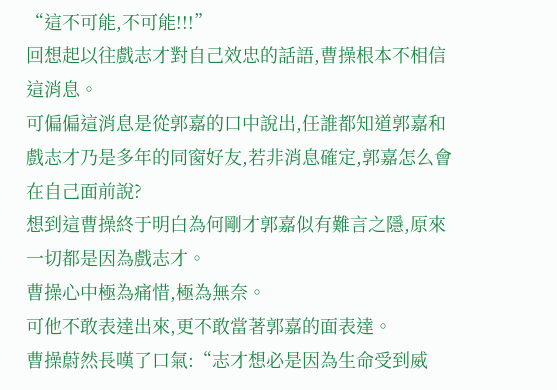“這不可能,不可能!!!”
回想起以往戲志才對自己效忠的話語,曹操根本不相信這消息。
可偏偏這消息是從郭嘉的口中說出,任誰都知道郭嘉和戲志才乃是多年的同窗好友,若非消息確定,郭嘉怎么會在自己面前說?
想到這曹操終于明白為何剛才郭嘉似有難言之隱,原來一切都是因為戲志才。
曹操心中極為痛惜,極為無奈。
可他不敢表達出來,更不敢當著郭嘉的面表達。
曹操蔚然長嘆了口氣:“志才想必是因為生命受到威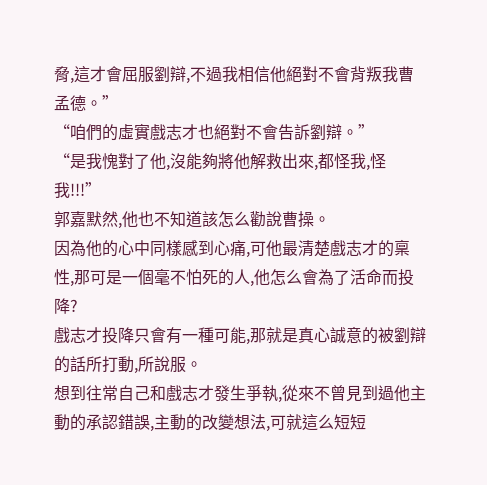脅,這才會屈服劉辯,不過我相信他絕對不會背叛我曹孟德。”
“咱們的虛實戲志才也絕對不會告訴劉辯。”
“是我愧對了他,沒能夠將他解救出來,都怪我,怪我!!!”
郭嘉默然,他也不知道該怎么勸說曹操。
因為他的心中同樣感到心痛,可他最清楚戲志才的稟性,那可是一個毫不怕死的人,他怎么會為了活命而投降?
戲志才投降只會有一種可能,那就是真心誠意的被劉辯的話所打動,所說服。
想到往常自己和戲志才發生爭執,從來不曾見到過他主動的承認錯誤,主動的改變想法,可就這么短短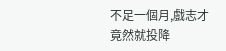不足一個月,戲志才竟然就投降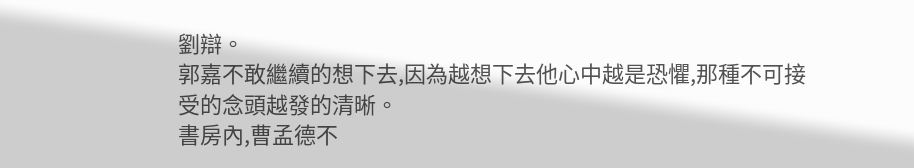劉辯。
郭嘉不敢繼續的想下去,因為越想下去他心中越是恐懼,那種不可接受的念頭越發的清晰。
書房內,曹孟德不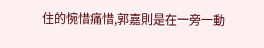住的惋惜痛惜,郭嘉則是在一旁一動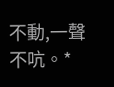不動,一聲不吭。*